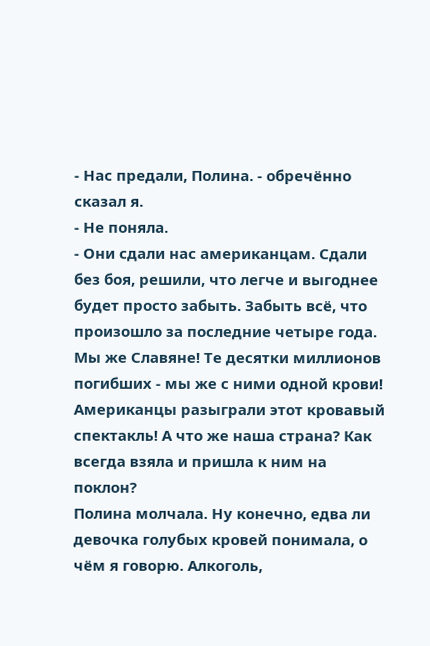- Нас предали, Полина. - обречённо сказал я.
- Не поняла.
- Они сдали нас американцам. Сдали без боя, решили, что легче и выгоднее будет просто забыть. Забыть всё, что произошло за последние четыре года. Мы же Славяне! Те десятки миллионов погибших - мы же с ними одной крови! Американцы разыграли этот кровавый спектакль! А что же наша страна? Как всегда взяла и пришла к ним на поклон?
Полина молчала. Ну конечно, едва ли девочка голубых кровей понимала, о чём я говорю. Алкоголь,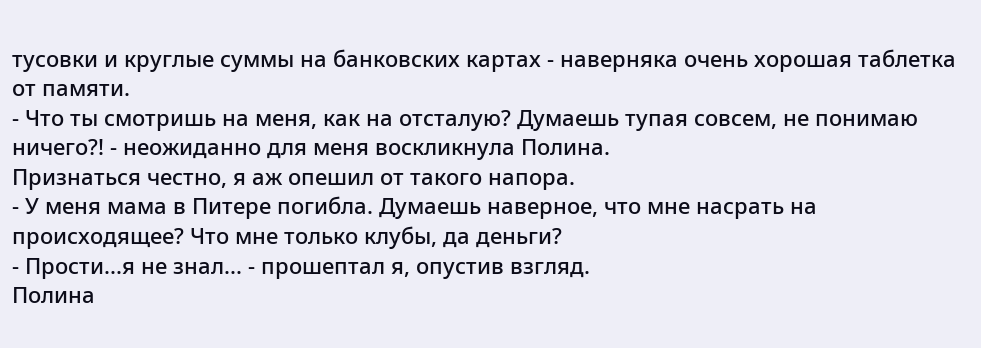тусовки и круглые суммы на банковских картах - наверняка очень хорошая таблетка от памяти.
- Что ты смотришь на меня, как на отсталую? Думаешь тупая совсем, не понимаю ничего?! - неожиданно для меня воскликнула Полина.
Признаться честно, я аж опешил от такого напора.
- У меня мама в Питере погибла. Думаешь наверное, что мне насрать на происходящее? Что мне только клубы, да деньги?
- Прости...я не знал... - прошептал я, опустив взгляд.
Полина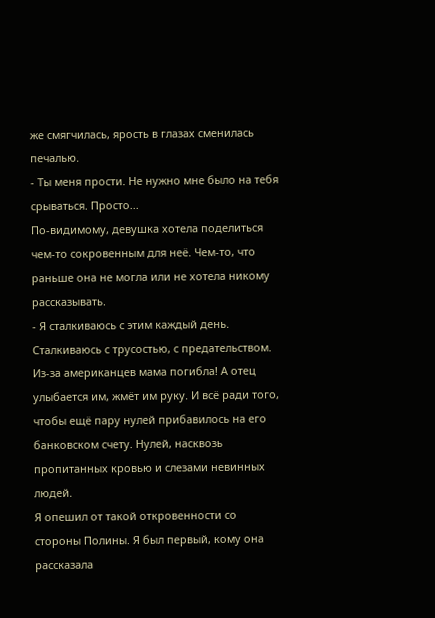же смягчилась, ярость в глазах сменилась печалью.
- Ты меня прости. Не нужно мне было на тебя срываться. Просто...
По-видимому, девушка хотела поделиться чем-то сокровенным для неё. Чем-то, что раньше она не могла или не хотела никому рассказывать.
- Я сталкиваюсь с этим каждый день. Сталкиваюсь с трусостью, с предательством. Из-за американцев мама погибла! А отец улыбается им, жмёт им руку. И всё ради того, чтобы ещё пару нулей прибавилось на его банковском счету. Нулей, насквозь пропитанных кровью и слезами невинных людей.
Я опешил от такой откровенности со стороны Полины. Я был первый, кому она рассказала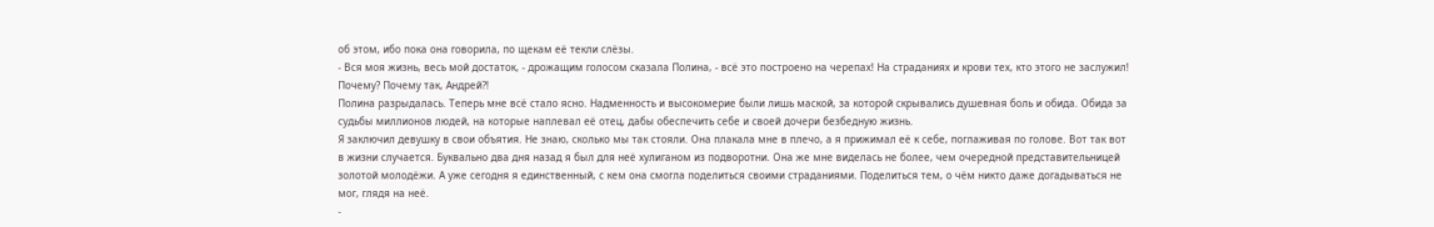об этом, ибо пока она говорила, по щекам её текли слёзы.
- Вся моя жизнь, весь мой достаток, - дрожащим голосом сказала Полина, - всё это построено на черепах! На страданиях и крови тех, кто этого не заслужил! Почему? Почему так, Андрей?!
Полина разрыдалась. Теперь мне всё стало ясно. Надменность и высокомерие были лишь маской, за которой скрывались душевная боль и обида. Обида за судьбы миллионов людей, на которые наплевал её отец, дабы обеспечить себе и своей дочери безбедную жизнь.
Я заключил девушку в свои объятия. Не знаю, сколько мы так стояли. Она плакала мне в плечо, а я прижимал её к себе, поглаживая по голове. Вот так вот в жизни случается. Буквально два дня назад я был для неё хулиганом из подворотни. Она же мне виделась не более, чем очередной представительницей золотой молодёжи. А уже сегодня я единственный, с кем она смогла поделиться своими страданиями. Поделиться тем, о чём никто даже догадываться не мог, глядя на неё.
-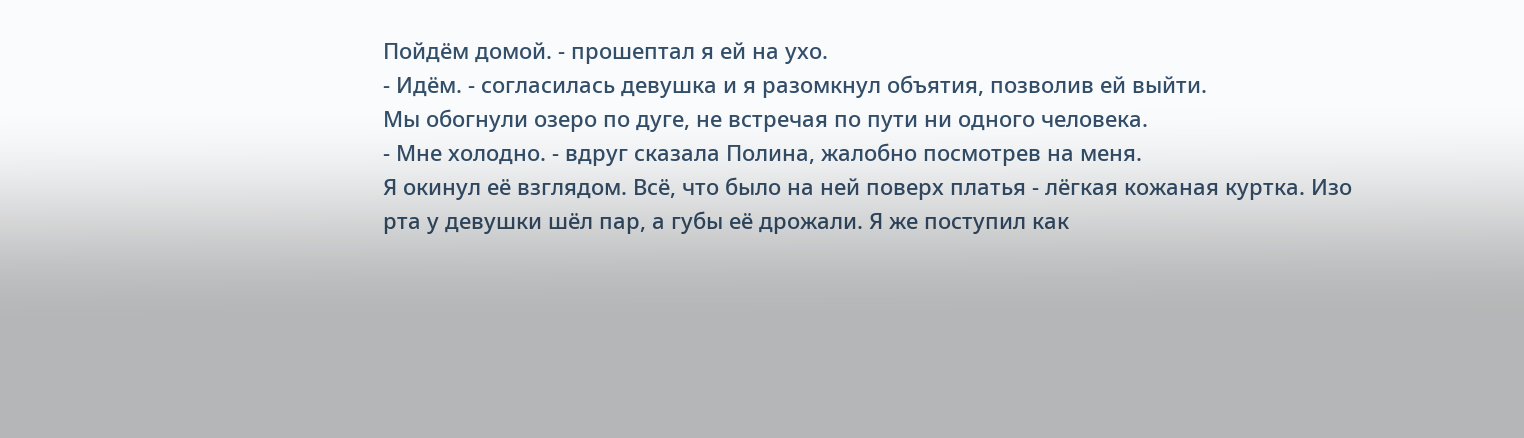Пойдём домой. - прошептал я ей на ухо.
- Идём. - согласилась девушка и я разомкнул объятия, позволив ей выйти.
Мы обогнули озеро по дуге, не встречая по пути ни одного человека.
- Мне холодно. - вдруг сказала Полина, жалобно посмотрев на меня.
Я окинул её взглядом. Всё, что было на ней поверх платья - лёгкая кожаная куртка. Изо рта у девушки шёл пар, а губы её дрожали. Я же поступил как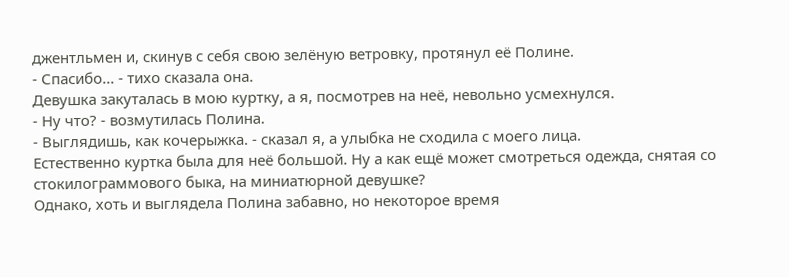джентльмен и, скинув с себя свою зелёную ветровку, протянул её Полине.
- Спасибо... - тихо сказала она.
Девушка закуталась в мою куртку, а я, посмотрев на неё, невольно усмехнулся.
- Ну что? - возмутилась Полина.
- Выглядишь, как кочерыжка. - сказал я, а улыбка не сходила с моего лица.
Естественно куртка была для неё большой. Ну а как ещё может смотреться одежда, снятая со стокилограммового быка, на миниатюрной девушке?
Однако, хоть и выглядела Полина забавно, но некоторое время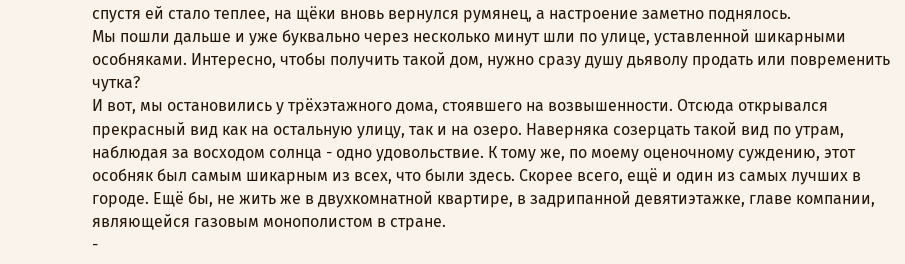спустя ей стало теплее, на щёки вновь вернулся румянец, а настроение заметно поднялось.
Мы пошли дальше и уже буквально через несколько минут шли по улице, уставленной шикарными особняками. Интересно, чтобы получить такой дом, нужно сразу душу дьяволу продать или повременить чутка?
И вот, мы остановились у трёхэтажного дома, стоявшего на возвышенности. Отсюда открывался прекрасный вид как на остальную улицу, так и на озеро. Наверняка созерцать такой вид по утрам, наблюдая за восходом солнца - одно удовольствие. К тому же, по моему оценочному суждению, этот особняк был самым шикарным из всех, что были здесь. Скорее всего, ещё и один из самых лучших в городе. Ещё бы, не жить же в двухкомнатной квартире, в задрипанной девятиэтажке, главе компании, являющейся газовым монополистом в стране.
-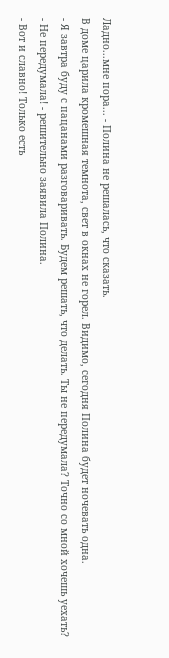Ладно...мне пора... - Полина не решалась, что сказать.
В доме царила кромешная темнота, свет в окнах не горел. Видимо, сегодня Полина будет ночевать одна.
- Я завтра буду с пацанами разговаривать. Будем решать, что делать. Ты не передумала? Точно со мной хочешь уехать?
- Не передумала! - решительно заявила Полина.
- Вот и славно! Только есть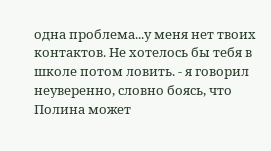одна проблема...у меня нет твоих контактов. Не хотелось бы тебя в школе потом ловить. - я говорил неуверенно, словно боясь, что Полина может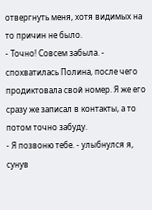отвергнуть меня, хотя видимых на то причин не было.
- Точно! Совсем забыла. - спохватилась Полина, после чего продиктовала свой номер. Я же его сразу же записал в контакты, а то потом точно забуду.
- Я позвоню тебе. - улыбнулся я, сунув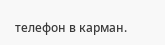телефон в карман.